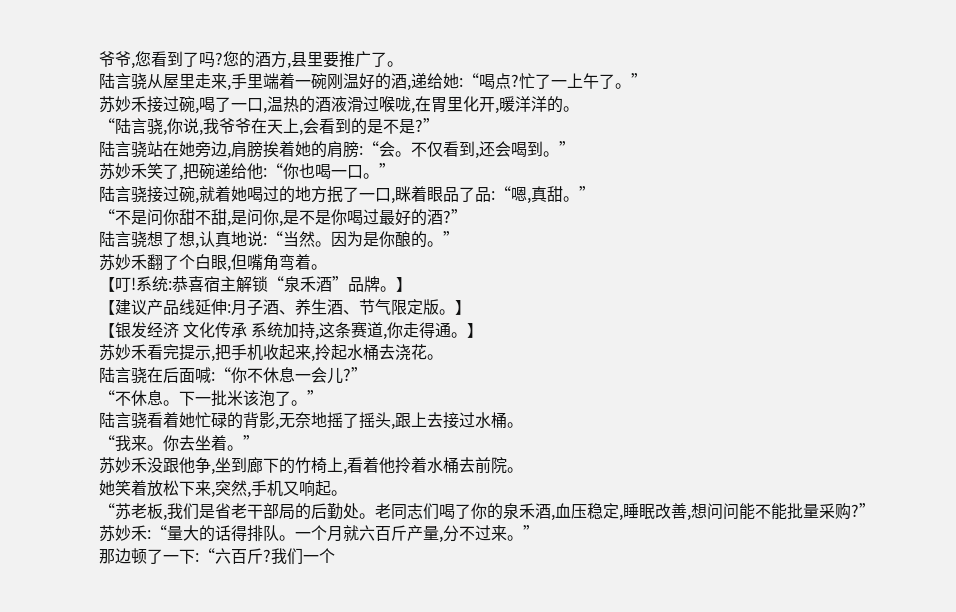爷爷,您看到了吗?您的酒方,县里要推广了。
陆言骁从屋里走来,手里端着一碗刚温好的酒,递给她:“喝点?忙了一上午了。”
苏妙禾接过碗,喝了一口,温热的酒液滑过喉咙,在胃里化开,暖洋洋的。
“陆言骁,你说,我爷爷在天上,会看到的是不是?”
陆言骁站在她旁边,肩膀挨着她的肩膀:“会。不仅看到,还会喝到。”
苏妙禾笑了,把碗递给他:“你也喝一口。”
陆言骁接过碗,就着她喝过的地方抿了一口,眯着眼品了品:“嗯,真甜。”
“不是问你甜不甜,是问你,是不是你喝过最好的酒?”
陆言骁想了想,认真地说:“当然。因为是你酿的。”
苏妙禾翻了个白眼,但嘴角弯着。
【叮!系统:恭喜宿主解锁“泉禾酒”品牌。】
【建议产品线延伸:月子酒、养生酒、节气限定版。】
【银发经济 文化传承 系统加持,这条赛道,你走得通。】
苏妙禾看完提示,把手机收起来,拎起水桶去浇花。
陆言骁在后面喊:“你不休息一会儿?”
“不休息。下一批米该泡了。”
陆言骁看着她忙碌的背影,无奈地摇了摇头,跟上去接过水桶。
“我来。你去坐着。”
苏妙禾没跟他争,坐到廊下的竹椅上,看着他拎着水桶去前院。
她笑着放松下来,突然,手机又响起。
“苏老板,我们是省老干部局的后勤处。老同志们喝了你的泉禾酒,血压稳定,睡眠改善,想问问能不能批量采购?”
苏妙禾:“量大的话得排队。一个月就六百斤产量,分不过来。”
那边顿了一下:“六百斤?我们一个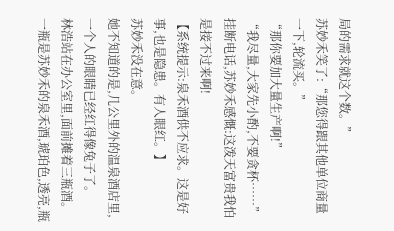局的需求就这个数。”
苏妙禾笑了:“那您得跟其他单位商量一下,轮流买。”
“那你要加大量生产啊!”
“我尽量,大家先小酌,不要贪杯……”
挂断电话,苏妙禾感慨:这泼天富贵我怕是接不过来啊!
【系统提示:泉禾酒供不应求。这是好事,也是隐患。有人眼红。】
苏妙禾没在意。
她不知道的是,几公里外的温泉酒店里,一个人的眼睛已经红得像兔子了。
林浩站在办公室里,面前摊着三瓶酒。
一瓶是苏妙禾的泉禾酒,琥珀色,透亮,瓶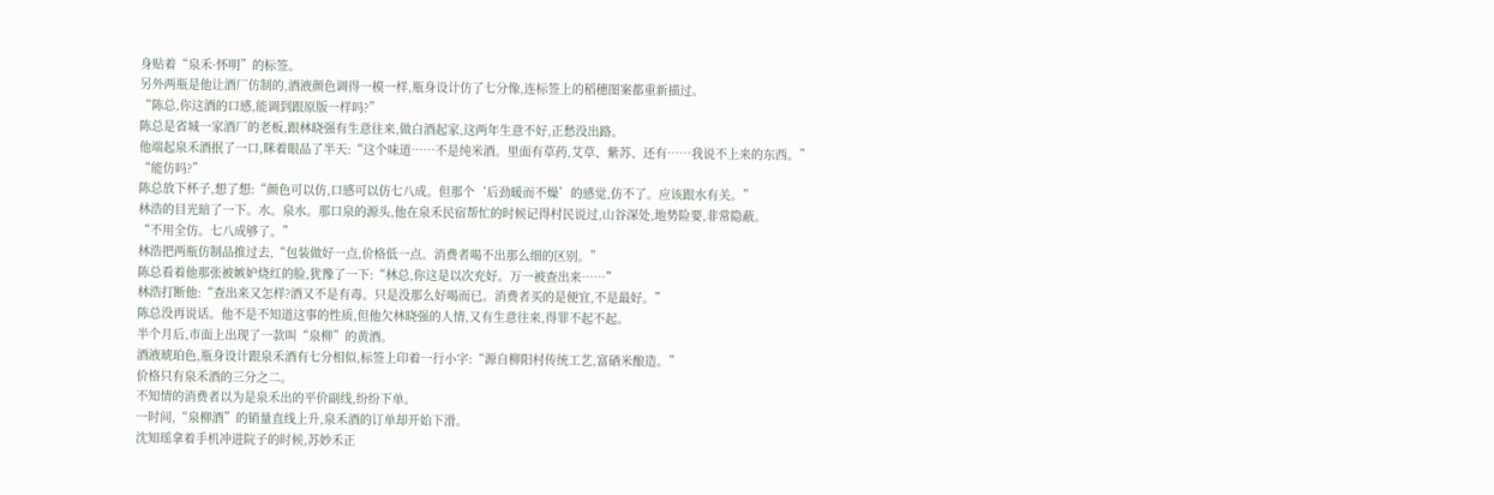身贴着“泉禾·怀明”的标签。
另外两瓶是他让酒厂仿制的,酒液颜色调得一模一样,瓶身设计仿了七分像,连标签上的稻穗图案都重新描过。
“陈总,你这酒的口感,能调到跟原版一样吗?”
陈总是省城一家酒厂的老板,跟林晓强有生意往来,做白酒起家,这两年生意不好,正愁没出路。
他端起泉禾酒抿了一口,眯着眼品了半天:“这个味道……不是纯米酒。里面有草药,艾草、紫苏、还有……我说不上来的东西。”
“能仿吗?”
陈总放下杯子,想了想:“颜色可以仿,口感可以仿七八成。但那个‘后劲暖而不燥’的感觉,仿不了。应该跟水有关。”
林浩的目光暗了一下。水。泉水。那口泉的源头,他在泉禾民宿帮忙的时候记得村民说过,山谷深处,地势险要,非常隐蔽。
“不用全仿。七八成够了。”
林浩把两瓶仿制品推过去,“包装做好一点,价格低一点。消费者喝不出那么细的区别。”
陈总看着他那张被嫉妒烧红的脸,犹豫了一下:“林总,你这是以次充好。万一被查出来……”
林浩打断他:“查出来又怎样?酒又不是有毒。只是没那么好喝而已。消费者买的是便宜,不是最好。”
陈总没再说话。他不是不知道这事的性质,但他欠林晓强的人情,又有生意往来,得罪不起不起。
半个月后,市面上出现了一款叫“泉柳”的黄酒。
酒液琥珀色,瓶身设计跟泉禾酒有七分相似,标签上印着一行小字:“源自柳阳村传统工艺,富硒米酿造。”
价格只有泉禾酒的三分之二。
不知情的消费者以为是泉禾出的平价副线,纷纷下单。
一时间,“泉柳酒”的销量直线上升,泉禾酒的订单却开始下滑。
沈知瑶拿着手机冲进院子的时候,苏妙禾正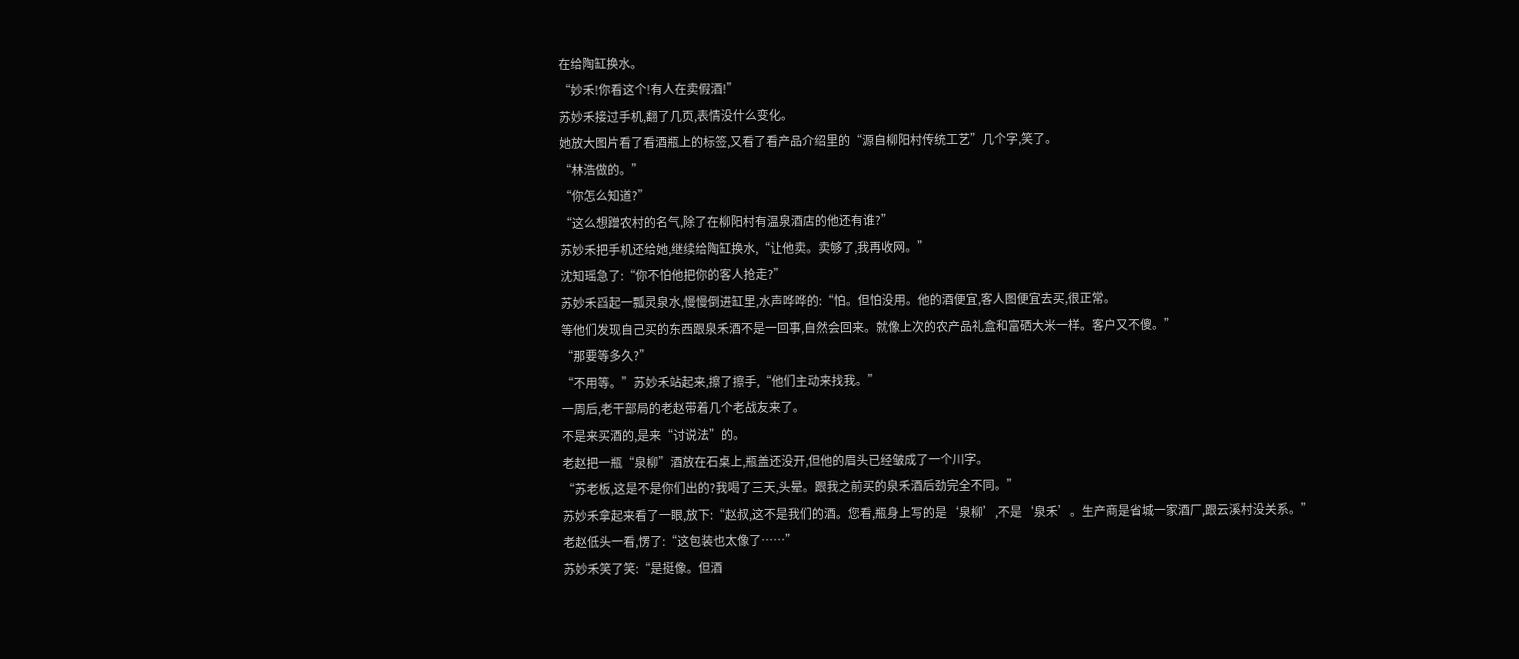在给陶缸换水。
“妙禾!你看这个!有人在卖假酒!”
苏妙禾接过手机,翻了几页,表情没什么变化。
她放大图片看了看酒瓶上的标签,又看了看产品介绍里的“源自柳阳村传统工艺”几个字,笑了。
“林浩做的。”
“你怎么知道?”
“这么想蹭农村的名气,除了在柳阳村有温泉酒店的他还有谁?”
苏妙禾把手机还给她,继续给陶缸换水,“让他卖。卖够了,我再收网。”
沈知瑶急了:“你不怕他把你的客人抢走?”
苏妙禾舀起一瓢灵泉水,慢慢倒进缸里,水声哗哗的:“怕。但怕没用。他的酒便宜,客人图便宜去买,很正常。
等他们发现自己买的东西跟泉禾酒不是一回事,自然会回来。就像上次的农产品礼盒和富硒大米一样。客户又不傻。”
“那要等多久?”
“不用等。”苏妙禾站起来,擦了擦手,“他们主动来找我。”
一周后,老干部局的老赵带着几个老战友来了。
不是来买酒的,是来“讨说法”的。
老赵把一瓶“泉柳”酒放在石桌上,瓶盖还没开,但他的眉头已经皱成了一个川字。
“苏老板,这是不是你们出的?我喝了三天,头晕。跟我之前买的泉禾酒后劲完全不同。”
苏妙禾拿起来看了一眼,放下:“赵叔,这不是我们的酒。您看,瓶身上写的是‘泉柳’,不是‘泉禾’。生产商是省城一家酒厂,跟云溪村没关系。”
老赵低头一看,愣了:“这包装也太像了……”
苏妙禾笑了笑:“是挺像。但酒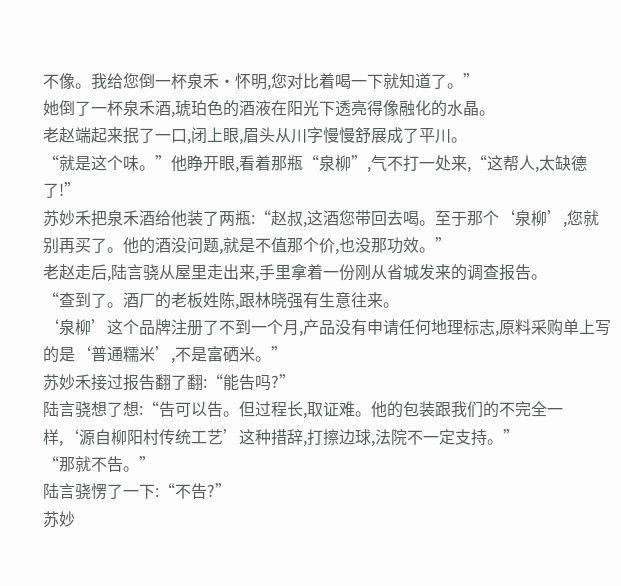不像。我给您倒一杯泉禾·怀明,您对比着喝一下就知道了。”
她倒了一杯泉禾酒,琥珀色的酒液在阳光下透亮得像融化的水晶。
老赵端起来抿了一口,闭上眼,眉头从川字慢慢舒展成了平川。
“就是这个味。”他睁开眼,看着那瓶“泉柳”,气不打一处来,“这帮人,太缺德了!”
苏妙禾把泉禾酒给他装了两瓶:“赵叔,这酒您带回去喝。至于那个‘泉柳’,您就别再买了。他的酒没问题,就是不值那个价,也没那功效。”
老赵走后,陆言骁从屋里走出来,手里拿着一份刚从省城发来的调查报告。
“查到了。酒厂的老板姓陈,跟林晓强有生意往来。
‘泉柳’这个品牌注册了不到一个月,产品没有申请任何地理标志,原料采购单上写的是‘普通糯米’,不是富硒米。”
苏妙禾接过报告翻了翻:“能告吗?”
陆言骁想了想:“告可以告。但过程长,取证难。他的包装跟我们的不完全一样,‘源自柳阳村传统工艺’这种措辞,打擦边球,法院不一定支持。”
“那就不告。”
陆言骁愣了一下:“不告?”
苏妙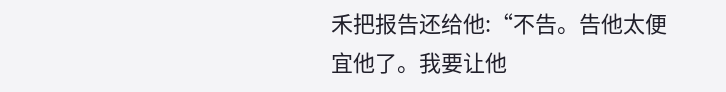禾把报告还给他:“不告。告他太便宜他了。我要让他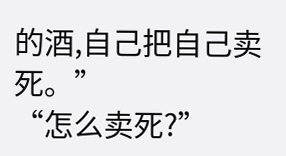的酒,自己把自己卖死。”
“怎么卖死?”